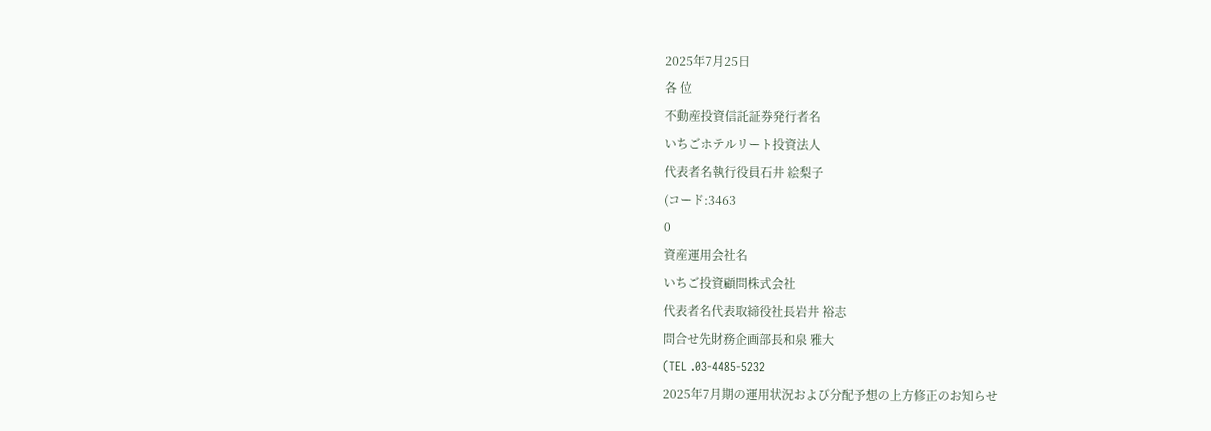2025年7月25日
各 位
不動産投資信託証券発行者名
いちごホテルリート投資法人
代表者名執行役員石井 絵梨子
(コード:3463
0
資産運用会社名
いちご投資顧問株式会社
代表者名代表取締役社長岩井 裕志
問合せ先財務企画部長和泉 雅大
(TEL .03-4485-5232
2025年7月期の運用状況および分配予想の上方修正のお知らせ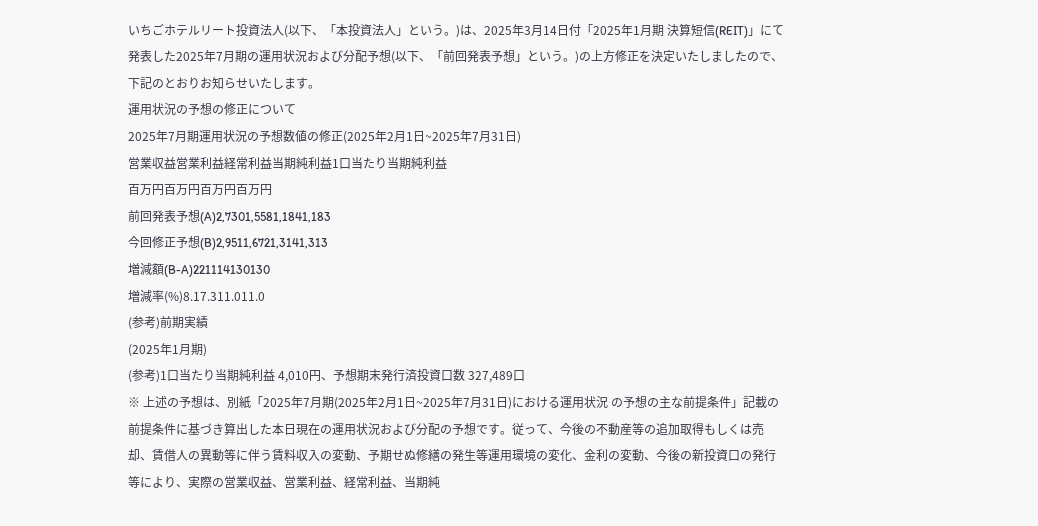いちごホテルリート投資法人(以下、「本投資法人」という。)は、2025年3月14日付「2025年1月期 決算短信(REIT)」にて発表した2025年7月期の運用状況および分配予想(以下、「前回発表予想」という。)の上方修正を決定いたしましたので、下記のとおりお知らせいたします。
運用状況の予想の修正について
2025年7月期運用状況の予想数値の修正(2025年2月1日~2025年7月31日)
営業収益営業利益経常利益当期純利益1口当たり当期純利益
百万円百万円百万円百万円
前回発表予想(A)2,7301,5581,1841,183
今回修正予想(B)2,9511,6721,3141,313
増減額(B-A)221114130130
増減率(%)8.17.311.011.0
(参考)前期実績
(2025年1月期)
(参考)1口当たり当期純利益 4,010円、予想期末発行済投資口数 327,489口
※ 上述の予想は、別紙「2025年7月期(2025年2月1日~2025年7月31日)における運用状況 の予想の主な前提条件」記載の前提条件に基づき算出した本日現在の運用状況および分配の予想です。従って、今後の不動産等の追加取得もしくは売却、賃借人の異動等に伴う賃料収入の変動、予期せぬ修繕の発生等運用環境の変化、金利の変動、今後の新投資口の発行等により、実際の営業収益、営業利益、経常利益、当期純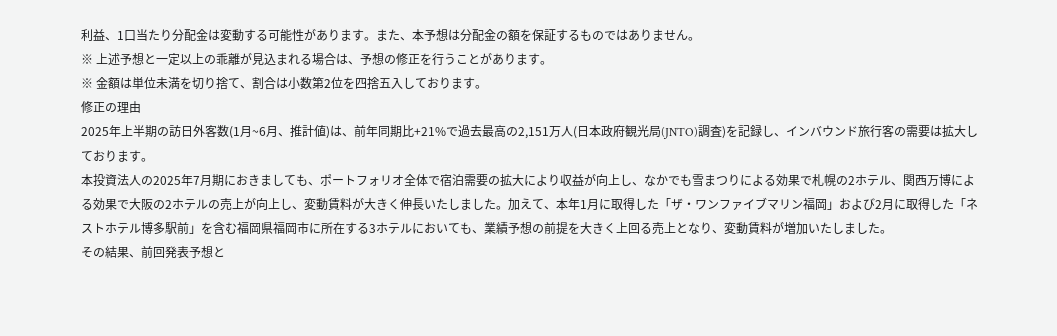利益、1口当たり分配金は変動する可能性があります。また、本予想は分配金の額を保証するものではありません。
※ 上述予想と一定以上の乖離が見込まれる場合は、予想の修正を行うことがあります。
※ 金額は単位未満を切り捨て、割合は小数第2位を四捨五入しております。
修正の理由
2025年上半期の訪日外客数(1月~6月、推計値)は、前年同期比+21%で過去最高の2,151万人(日本政府観光局(JNTO)調査)を記録し、インバウンド旅行客の需要は拡大しております。
本投資法人の2025年7月期におきましても、ポートフォリオ全体で宿泊需要の拡大により収益が向上し、なかでも雪まつりによる効果で札幌の2ホテル、関西万博による効果で大阪の2ホテルの売上が向上し、変動賃料が大きく伸長いたしました。加えて、本年1月に取得した「ザ・ワンファイブマリン福岡」および2月に取得した「ネストホテル博多駅前」を含む福岡県福岡市に所在する3ホテルにおいても、業績予想の前提を大きく上回る売上となり、変動賃料が増加いたしました。
その結果、前回発表予想と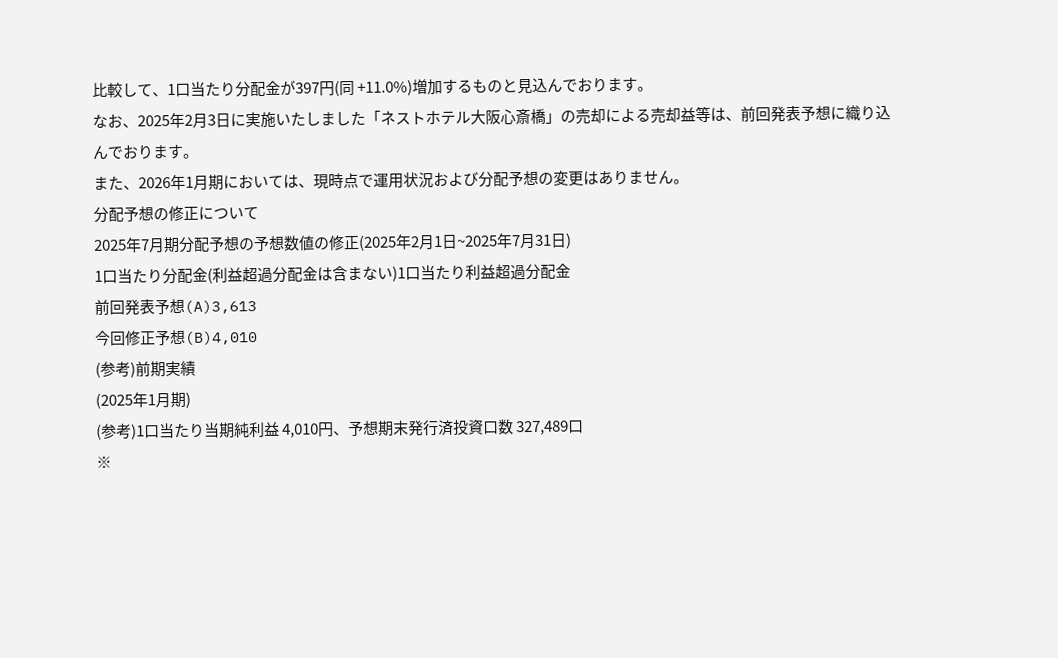比較して、1口当たり分配金が397円(同 +11.0%)増加するものと見込んでおります。
なお、2025年2月3日に実施いたしました「ネストホテル大阪心斎橋」の売却による売却益等は、前回発表予想に織り込んでおります。
また、2026年1月期においては、現時点で運用状況および分配予想の変更はありません。
分配予想の修正について
2025年7月期分配予想の予想数値の修正(2025年2月1日~2025年7月31日)
1口当たり分配金(利益超過分配金は含まない)1口当たり利益超過分配金
前回発表予想(A)3,613
今回修正予想(B)4,010
(参考)前期実績
(2025年1月期)
(参考)1口当たり当期純利益 4,010円、予想期末発行済投資口数 327,489口
※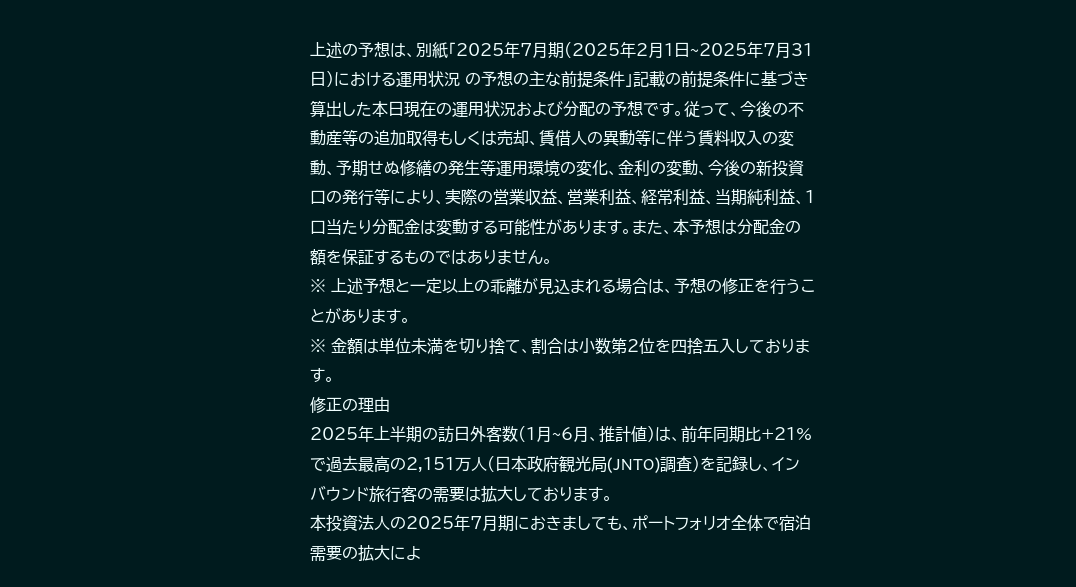上述の予想は、別紙「2025年7月期(2025年2月1日~2025年7月31日)における運用状況 の予想の主な前提条件」記載の前提条件に基づき算出した本日現在の運用状況および分配の予想です。従って、今後の不動産等の追加取得もしくは売却、賃借人の異動等に伴う賃料収入の変動、予期せぬ修繕の発生等運用環境の変化、金利の変動、今後の新投資口の発行等により、実際の営業収益、営業利益、経常利益、当期純利益、1口当たり分配金は変動する可能性があります。また、本予想は分配金の額を保証するものではありません。
※ 上述予想と一定以上の乖離が見込まれる場合は、予想の修正を行うことがあります。
※ 金額は単位未満を切り捨て、割合は小数第2位を四捨五入しております。
修正の理由
2025年上半期の訪日外客数(1月~6月、推計値)は、前年同期比+21%で過去最高の2,151万人(日本政府観光局(JNTO)調査)を記録し、インバウンド旅行客の需要は拡大しております。
本投資法人の2025年7月期におきましても、ポートフォリオ全体で宿泊需要の拡大によ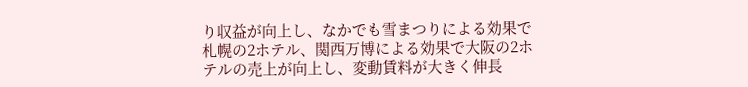り収益が向上し、なかでも雪まつりによる効果で札幌の2ホテル、関西万博による効果で大阪の2ホテルの売上が向上し、変動賃料が大きく伸長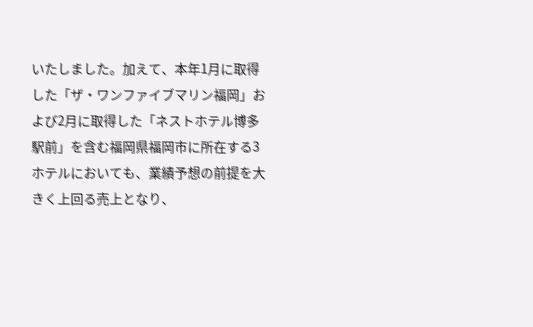いたしました。加えて、本年1月に取得した「ザ・ワンファイブマリン福岡」および2月に取得した「ネストホテル博多駅前」を含む福岡県福岡市に所在する3ホテルにおいても、業績予想の前提を大きく上回る売上となり、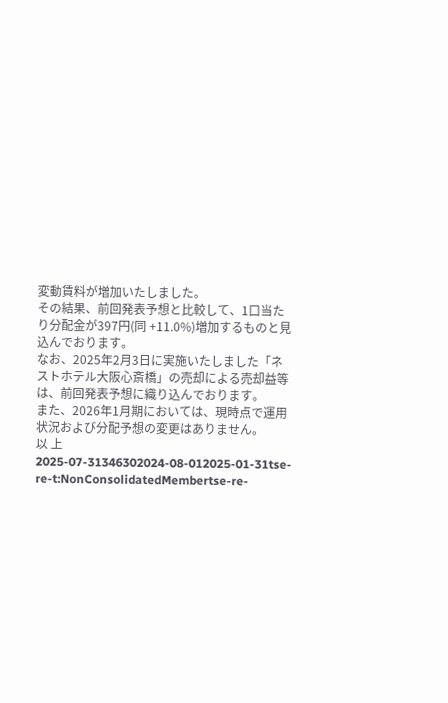変動賃料が増加いたしました。
その結果、前回発表予想と比較して、1口当たり分配金が397円(同 +11.0%)増加するものと見込んでおります。
なお、2025年2月3日に実施いたしました「ネストホテル大阪心斎橋」の売却による売却益等は、前回発表予想に織り込んでおります。
また、2026年1月期においては、現時点で運用状況および分配予想の変更はありません。
以 上
2025-07-31346302024-08-012025-01-31tse-re-t:NonConsolidatedMembertse-re-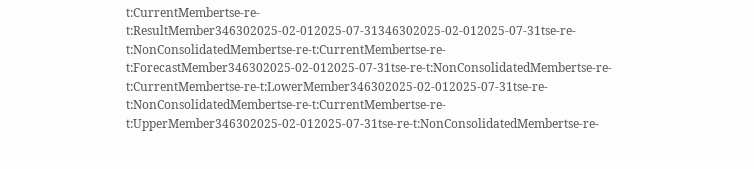t:CurrentMembertse-re-t:ResultMember346302025-02-012025-07-31346302025-02-012025-07-31tse-re-t:NonConsolidatedMembertse-re-t:CurrentMembertse-re-t:ForecastMember346302025-02-012025-07-31tse-re-t:NonConsolidatedMembertse-re-t:CurrentMembertse-re-t:LowerMember346302025-02-012025-07-31tse-re-t:NonConsolidatedMembertse-re-t:CurrentMembertse-re-t:UpperMember346302025-02-012025-07-31tse-re-t:NonConsolidatedMembertse-re-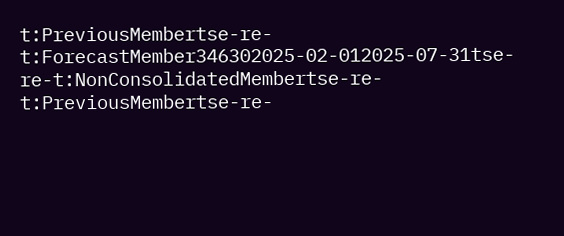t:PreviousMembertse-re-t:ForecastMember346302025-02-012025-07-31tse-re-t:NonConsolidatedMembertse-re-t:PreviousMembertse-re-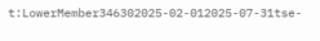t:LowerMember346302025-02-012025-07-31tse-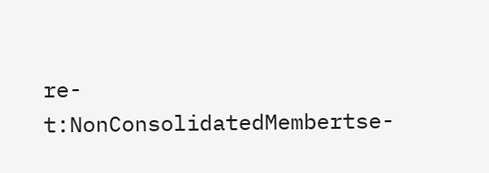re-t:NonConsolidatedMembertse-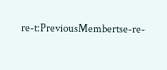re-t:PreviousMembertse-re-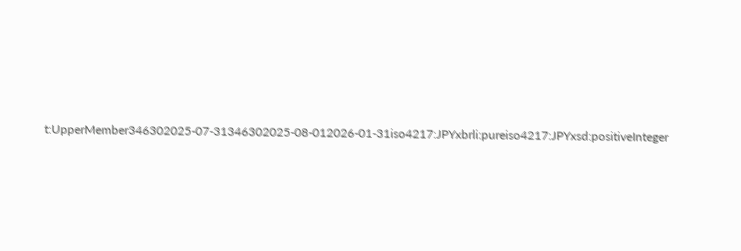t:UpperMember346302025-07-31346302025-08-012026-01-31iso4217:JPYxbrli:pureiso4217:JPYxsd:positiveInteger